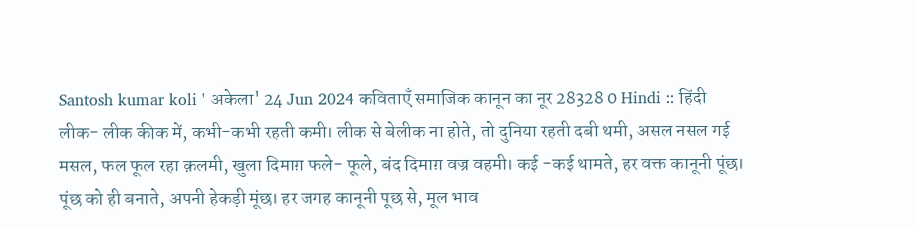Santosh kumar koli ' अकेला' 24 Jun 2024 कविताएँ समाजिक कानून का नूर 28328 0 Hindi :: हिंदी
लीक- लीक कीक में, कभी-कभी रहती कमी। लीक से बेलीक ना होते, तो दुनिया रहती दबी थमी, असल नसल गई मसल, फल फूल रहा क़लमी, खुला दिमाग़ फले- फूले, बंद दिमाग़ वज्र वहमी। कई -कई थामते, हर वक्त कानूनी पूंछ। पूंछ को ही बनाते, अपनी हेकड़ी मूंछ। हर जगह कानूनी पूछ से, मूल भाव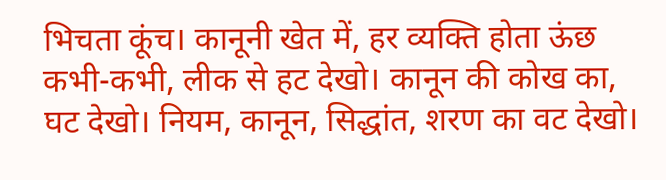भिचता कूंच। कानूनी खेत में, हर व्यक्ति होता ऊंछ कभी-कभी, लीक से हट देखो। कानून की कोख का, घट देखो। नियम, कानून, सिद्धांत, शरण का वट देखो।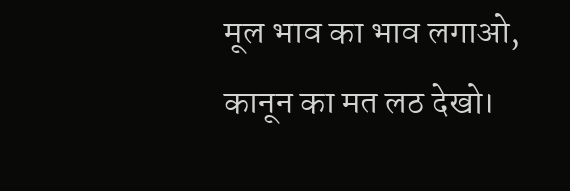मूल भाव का भाव लगाओ, कानून का मत लठ देखो।